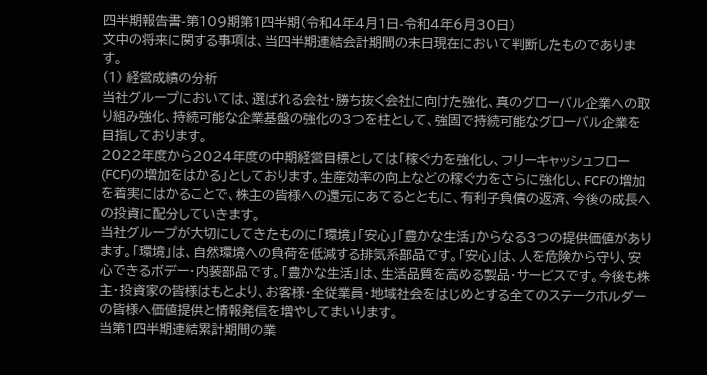四半期報告書-第109期第1四半期(令和4年4月1日-令和4年6月30日)
文中の将来に関する事項は、当四半期連結会計期間の末日現在において判断したものであります。
(1) 経営成績の分析
当社グループにおいては、選ばれる会社・勝ち抜く会社に向けた強化、真のグローバル企業への取り組み強化、持続可能な企業基盤の強化の3つを柱として、強固で持続可能なグローバル企業を目指しております。
2022年度から2024年度の中期経営目標としては「稼ぐ力を強化し、フリーキャッシュフロー(FCF)の増加をはかる」としております。生産効率の向上などの稼ぐ力をさらに強化し、FCFの増加を着実にはかることで、株主の皆様への還元にあてるとともに、有利子負債の返済、今後の成長への投資に配分していきます。
当社グループが大切にしてきたものに「環境」「安心」「豊かな生活」からなる3つの提供価値があります。「環境」は、自然環境への負荷を低減する排気系部品です。「安心」は、人を危険から守り、安心できるボデー・内装部品です。「豊かな生活」は、生活品質を高める製品・サービスです。今後も株主・投資家の皆様はもとより、お客様・全従業員・地域社会をはじめとする全てのステークホルダーの皆様へ価値提供と情報発信を増やしてまいります。
当第1四半期連結累計期間の業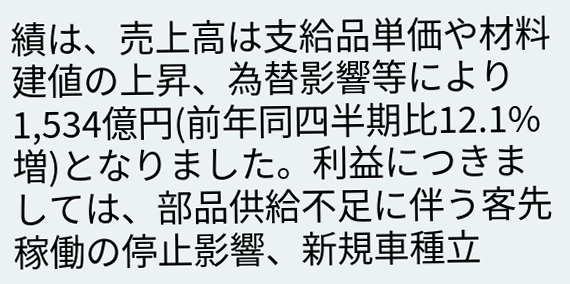績は、売上高は支給品単価や材料建値の上昇、為替影響等により1,534億円(前年同四半期比12.1%増)となりました。利益につきましては、部品供給不足に伴う客先稼働の停止影響、新規車種立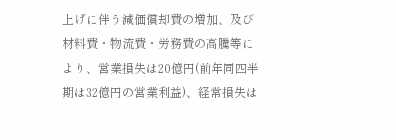上げに伴う減価償却費の増加、及び材料費・物流費・労務費の高騰等により、営業損失は20億円(前年同四半期は32億円の営業利益)、経常損失は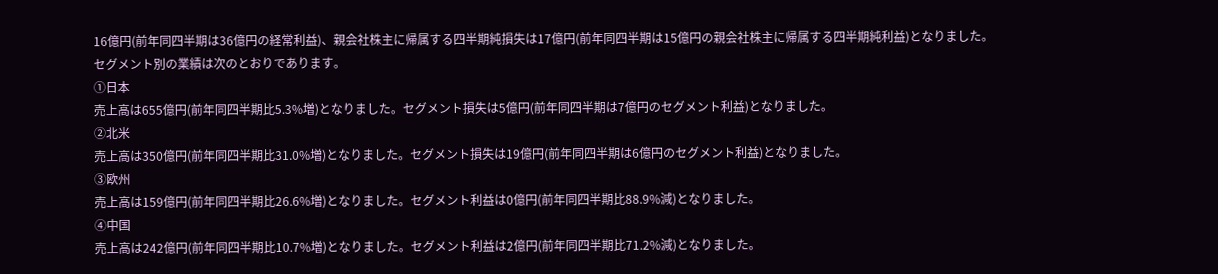16億円(前年同四半期は36億円の経常利益)、親会社株主に帰属する四半期純損失は17億円(前年同四半期は15億円の親会社株主に帰属する四半期純利益)となりました。
セグメント別の業績は次のとおりであります。
①日本
売上高は655億円(前年同四半期比5.3%増)となりました。セグメント損失は5億円(前年同四半期は7億円のセグメント利益)となりました。
②北米
売上高は350億円(前年同四半期比31.0%増)となりました。セグメント損失は19億円(前年同四半期は6億円のセグメント利益)となりました。
③欧州
売上高は159億円(前年同四半期比26.6%増)となりました。セグメント利益は0億円(前年同四半期比88.9%減)となりました。
④中国
売上高は242億円(前年同四半期比10.7%増)となりました。セグメント利益は2億円(前年同四半期比71.2%減)となりました。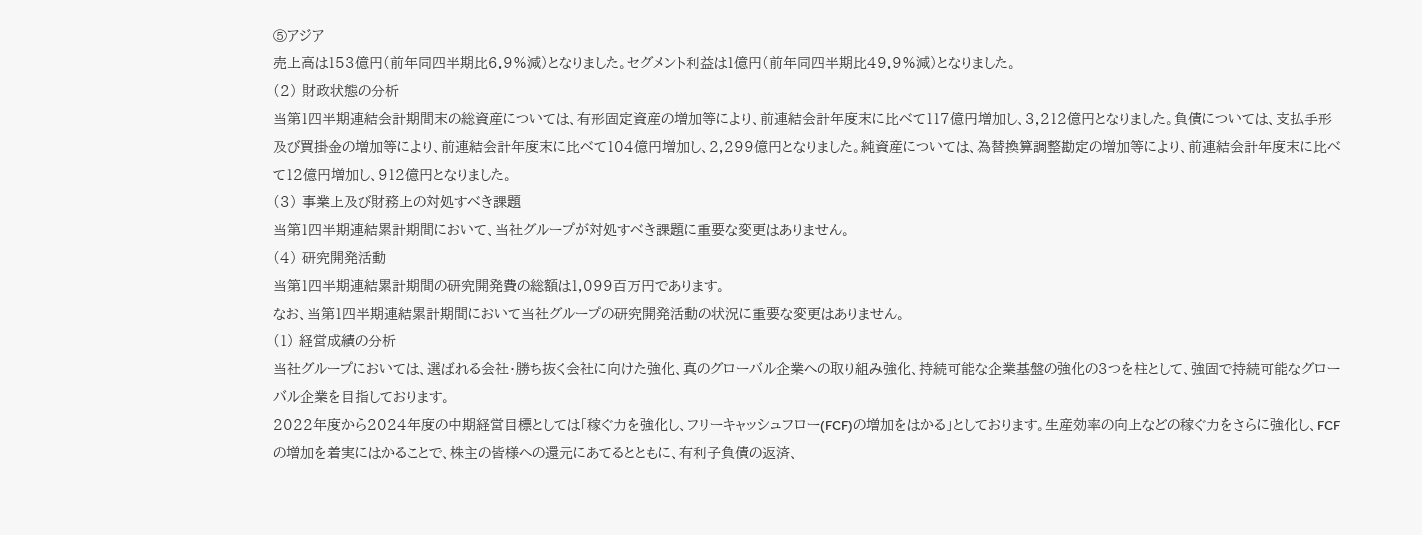⑤アジア
売上高は153億円(前年同四半期比6.9%減)となりました。セグメント利益は1億円(前年同四半期比49.9%減)となりました。
(2) 財政状態の分析
当第1四半期連結会計期間末の総資産については、有形固定資産の増加等により、前連結会計年度末に比べて117億円増加し、3,212億円となりました。負債については、支払手形及び買掛金の増加等により、前連結会計年度末に比べて104億円増加し、2,299億円となりました。純資産については、為替換算調整勘定の増加等により、前連結会計年度末に比べて12億円増加し、912億円となりました。
(3) 事業上及び財務上の対処すべき課題
当第1四半期連結累計期間において、当社グループが対処すべき課題に重要な変更はありません。
(4) 研究開発活動
当第1四半期連結累計期間の研究開発費の総額は1,099百万円であります。
なお、当第1四半期連結累計期間において当社グループの研究開発活動の状況に重要な変更はありません。
(1) 経営成績の分析
当社グループにおいては、選ばれる会社・勝ち抜く会社に向けた強化、真のグローバル企業への取り組み強化、持続可能な企業基盤の強化の3つを柱として、強固で持続可能なグローバル企業を目指しております。
2022年度から2024年度の中期経営目標としては「稼ぐ力を強化し、フリーキャッシュフロー(FCF)の増加をはかる」としております。生産効率の向上などの稼ぐ力をさらに強化し、FCFの増加を着実にはかることで、株主の皆様への還元にあてるとともに、有利子負債の返済、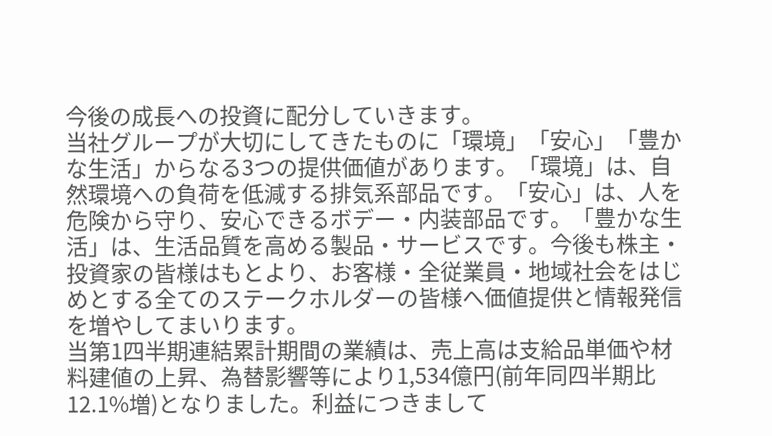今後の成長への投資に配分していきます。
当社グループが大切にしてきたものに「環境」「安心」「豊かな生活」からなる3つの提供価値があります。「環境」は、自然環境への負荷を低減する排気系部品です。「安心」は、人を危険から守り、安心できるボデー・内装部品です。「豊かな生活」は、生活品質を高める製品・サービスです。今後も株主・投資家の皆様はもとより、お客様・全従業員・地域社会をはじめとする全てのステークホルダーの皆様へ価値提供と情報発信を増やしてまいります。
当第1四半期連結累計期間の業績は、売上高は支給品単価や材料建値の上昇、為替影響等により1,534億円(前年同四半期比12.1%増)となりました。利益につきまして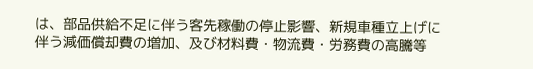は、部品供給不足に伴う客先稼働の停止影響、新規車種立上げに伴う減価償却費の増加、及び材料費・物流費・労務費の高騰等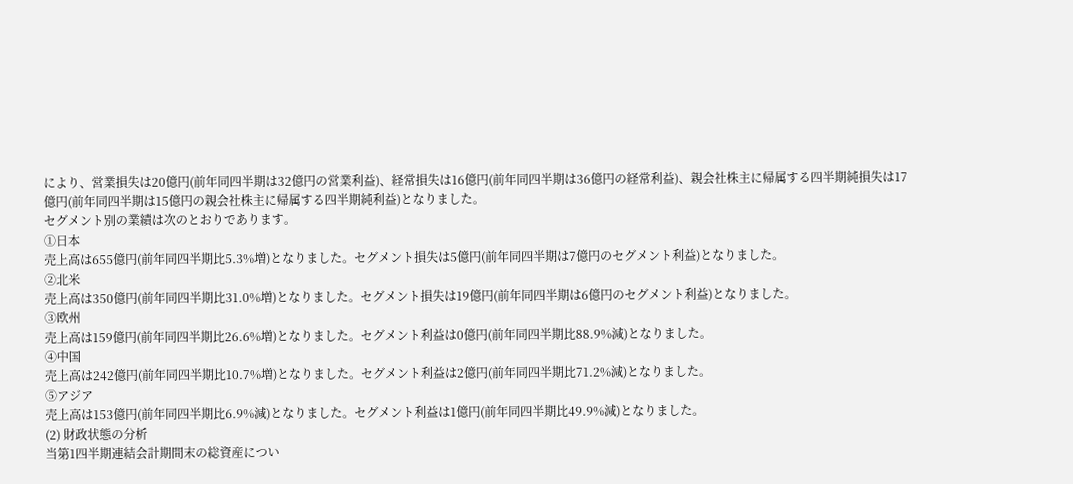により、営業損失は20億円(前年同四半期は32億円の営業利益)、経常損失は16億円(前年同四半期は36億円の経常利益)、親会社株主に帰属する四半期純損失は17億円(前年同四半期は15億円の親会社株主に帰属する四半期純利益)となりました。
セグメント別の業績は次のとおりであります。
①日本
売上高は655億円(前年同四半期比5.3%増)となりました。セグメント損失は5億円(前年同四半期は7億円のセグメント利益)となりました。
②北米
売上高は350億円(前年同四半期比31.0%増)となりました。セグメント損失は19億円(前年同四半期は6億円のセグメント利益)となりました。
③欧州
売上高は159億円(前年同四半期比26.6%増)となりました。セグメント利益は0億円(前年同四半期比88.9%減)となりました。
④中国
売上高は242億円(前年同四半期比10.7%増)となりました。セグメント利益は2億円(前年同四半期比71.2%減)となりました。
⑤アジア
売上高は153億円(前年同四半期比6.9%減)となりました。セグメント利益は1億円(前年同四半期比49.9%減)となりました。
(2) 財政状態の分析
当第1四半期連結会計期間末の総資産につい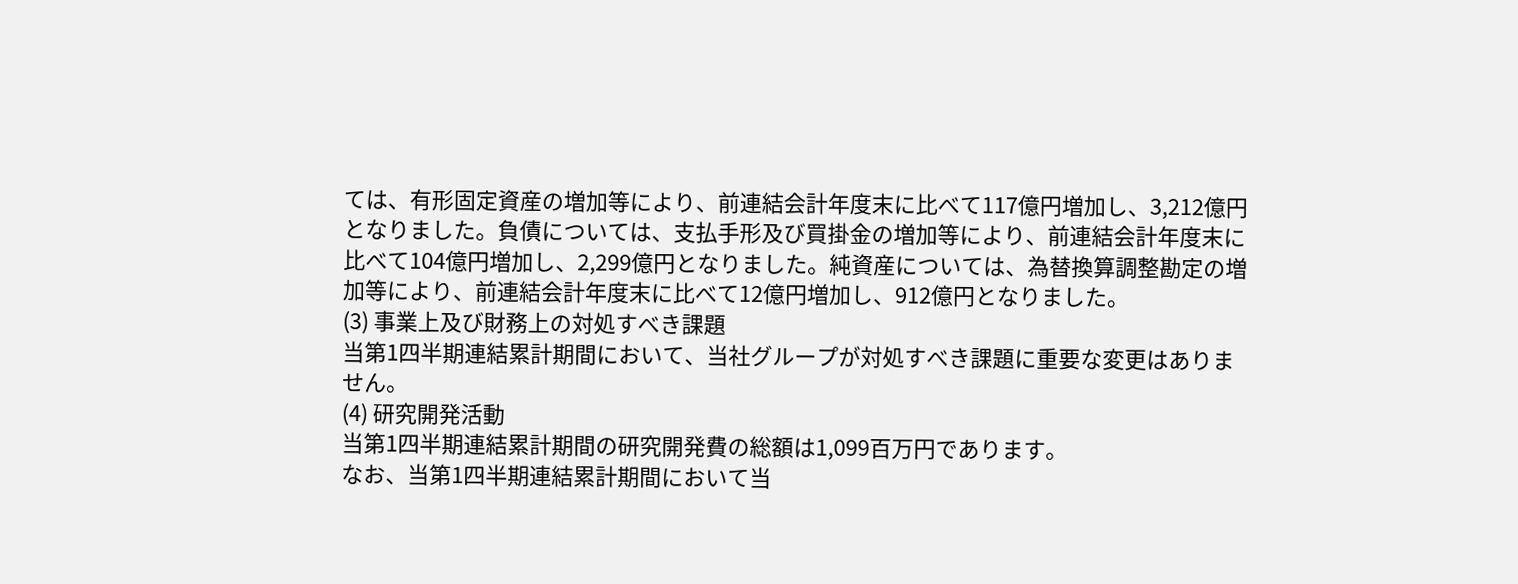ては、有形固定資産の増加等により、前連結会計年度末に比べて117億円増加し、3,212億円となりました。負債については、支払手形及び買掛金の増加等により、前連結会計年度末に比べて104億円増加し、2,299億円となりました。純資産については、為替換算調整勘定の増加等により、前連結会計年度末に比べて12億円増加し、912億円となりました。
(3) 事業上及び財務上の対処すべき課題
当第1四半期連結累計期間において、当社グループが対処すべき課題に重要な変更はありません。
(4) 研究開発活動
当第1四半期連結累計期間の研究開発費の総額は1,099百万円であります。
なお、当第1四半期連結累計期間において当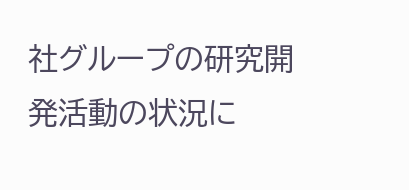社グループの研究開発活動の状況に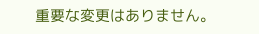重要な変更はありません。